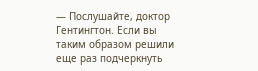— Послушайте, доктор Гентингтон. Если вы таким образом решили еще раз подчеркнуть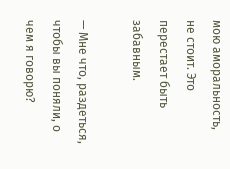мою аморальность, не стоит. Это перестает быть забавным.

— Мне что, раздеться, чтобы вы поняли, о чем я говорю?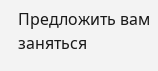Предложить вам заняться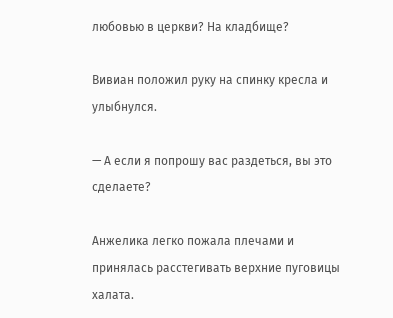любовью в церкви? На кладбище?

Вивиан положил руку на спинку кресла и улыбнулся.

— А если я попрошу вас раздеться, вы это сделаете?

Анжелика легко пожала плечами и принялась расстегивать верхние пуговицы халата.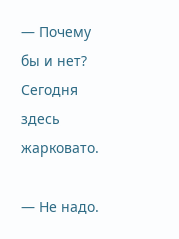— Почему бы и нет? Сегодня здесь жарковато.

— Не надо.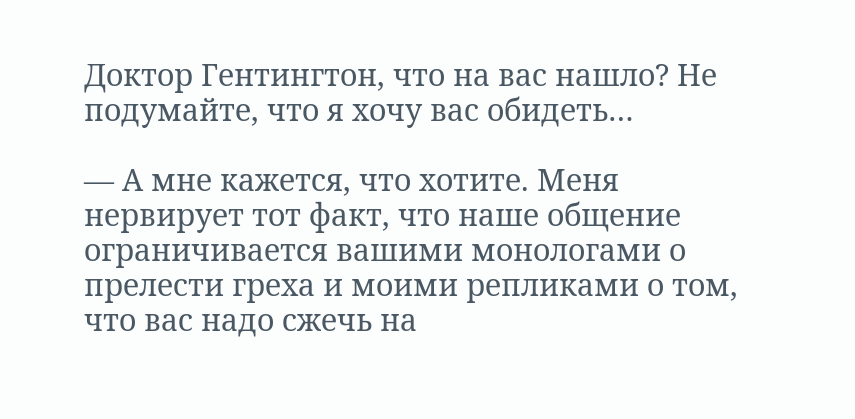Доктор Гентингтон, что на вас нашло? Не подумайте, что я хочу вас обидеть…

— А мне кажется, что хотите. Меня нервирует тот факт, что наше общение ограничивается вашими монологами о прелести греха и моими репликами о том, что вас надо сжечь на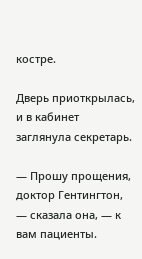костре.

Дверь приоткрылась, и в кабинет заглянула секретарь.

— Прошу прощения, доктор Гентингтон, — сказала она, — к вам пациенты.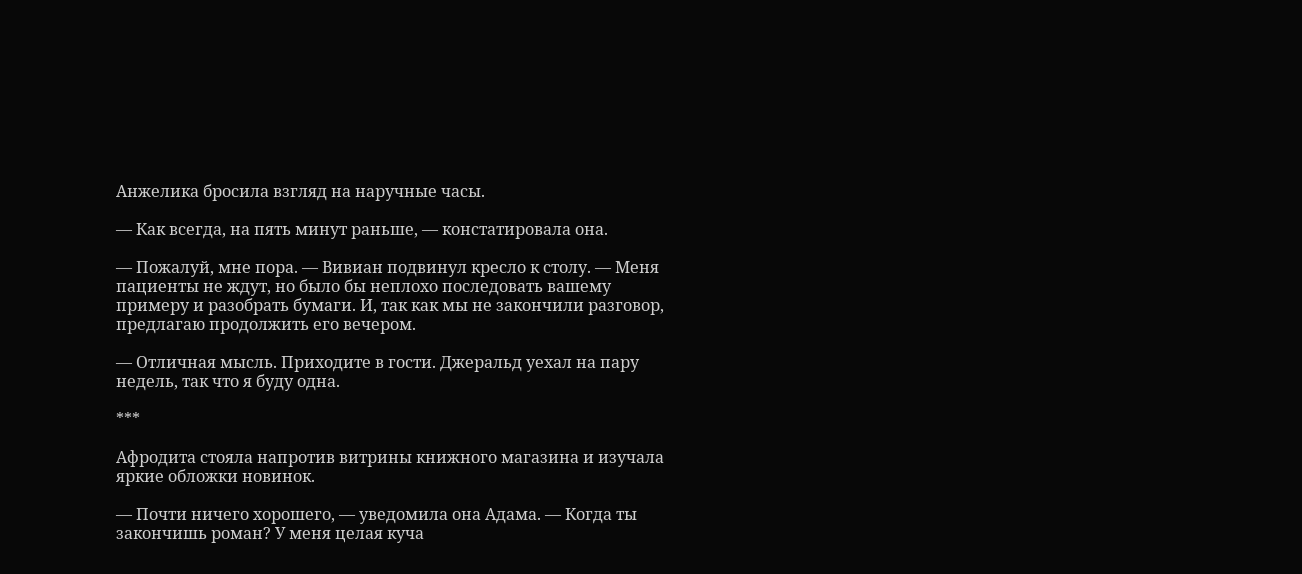Анжелика бросила взгляд на наручные часы.

— Как всегда, на пять минут раньше, — констатировала она.

— Пожалуй, мне пора. — Вивиан подвинул кресло к столу. — Меня пациенты не ждут, но было бы неплохо последовать вашему примеру и разобрать бумаги. И, так как мы не закончили разговор, предлагаю продолжить его вечером.

— Отличная мысль. Приходите в гости. Джеральд уехал на пару недель, так что я буду одна.

***

Афродита стояла напротив витрины книжного магазина и изучала яркие обложки новинок.

— Почти ничего хорошего, — уведомила она Адама. — Когда ты закончишь роман? У меня целая куча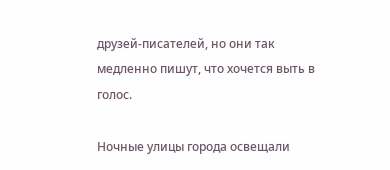друзей-писателей, но они так медленно пишут, что хочется выть в голос.

Ночные улицы города освещали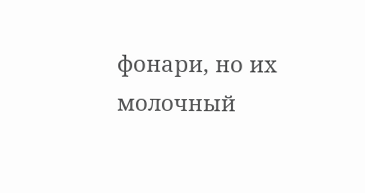фонари, но их молочный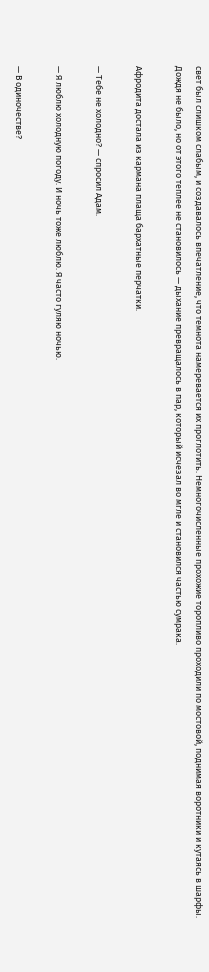свет был слишком слабым, и создавалось впечатление, что темнота намеревается их проглотить. Немногочисленные прохожие торопливо проходили по мостовой, поднимая воротники и кутаясь в шарфы. Дождя не было, но от этого теплее не становилось — дыхание превращалось в пар, который исчезал во мгле и становился частью сумрака.

Афродита достала из кармана плаща бархатные перчатки.

— Тебе не холодно? — спросил Адам.

— Я люблю холодную погоду. И ночь тоже люблю. Я часто гуляю ночью.

— В одиночестве?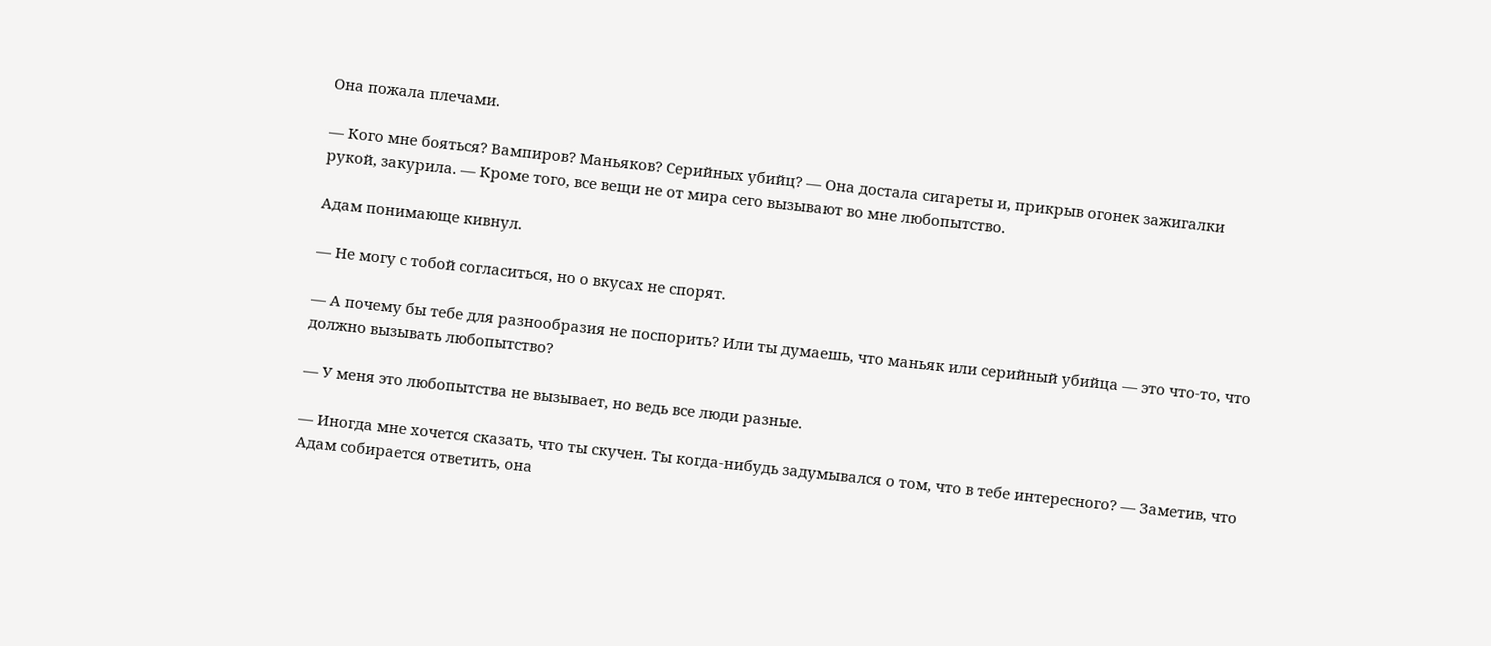Она пожала плечами.

— Кого мне бояться? Вампиров? Маньяков? Серийных убийц? — Она достала сигареты и, прикрыв огонек зажигалки рукой, закурила. — Кроме того, все вещи не от мира сего вызывают во мне любопытство.

Адам понимающе кивнул.

— Не могу с тобой согласиться, но о вкусах не спорят.

— А почему бы тебе для разнообразия не поспорить? Или ты думаешь, что маньяк или серийный убийца — это что-то, что должно вызывать любопытство?

— У меня это любопытства не вызывает, но ведь все люди разные.

— Иногда мне хочется сказать, что ты скучен. Ты когда-нибудь задумывался о том, что в тебе интересного? — Заметив, что Адам собирается ответить, она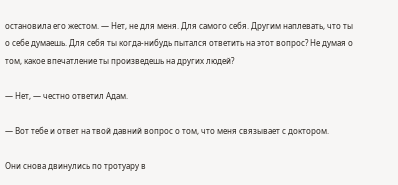остановила его жестом. — Нет, не для меня. Для самого себя. Другим наплевать, что ты о себе думаешь. Для себя ты когда-нибудь пытался ответить на этот вопрос? Не думая о том, какое впечатление ты произведешь на других людей?

— Нет, — честно ответил Адам.

— Вот тебе и ответ на твой давний вопрос о том, что меня связывает с доктором.

Они снова двинулись по тротуару в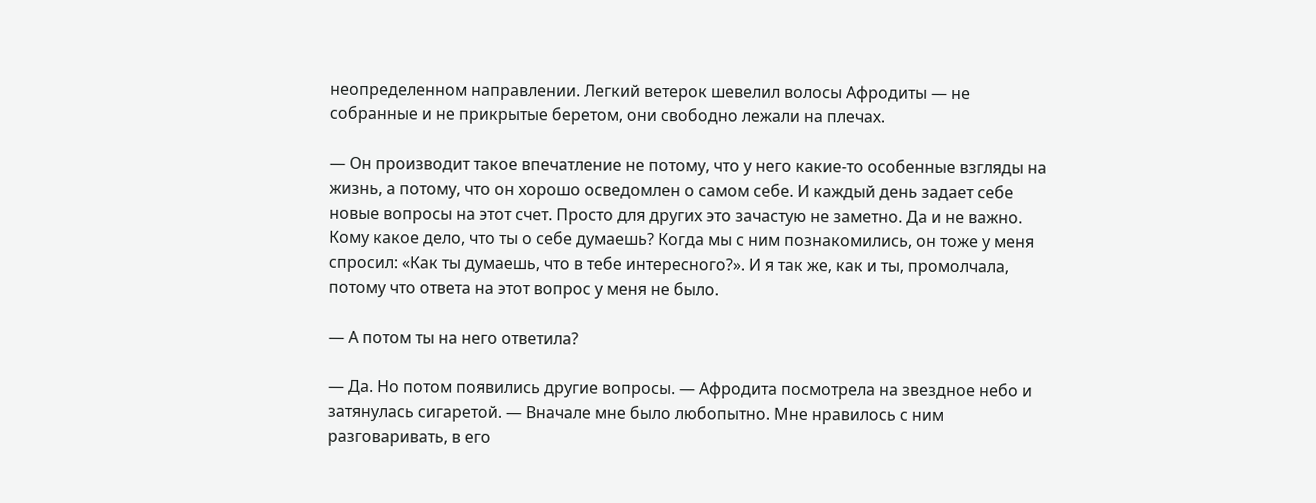неопределенном направлении. Легкий ветерок шевелил волосы Афродиты — не собранные и не прикрытые беретом, они свободно лежали на плечах.

— Он производит такое впечатление не потому, что у него какие-то особенные взгляды на жизнь, а потому, что он хорошо осведомлен о самом себе. И каждый день задает себе новые вопросы на этот счет. Просто для других это зачастую не заметно. Да и не важно. Кому какое дело, что ты о себе думаешь? Когда мы с ним познакомились, он тоже у меня спросил: «Как ты думаешь, что в тебе интересного?». И я так же, как и ты, промолчала, потому что ответа на этот вопрос у меня не было.

— А потом ты на него ответила?

— Да. Но потом появились другие вопросы. — Афродита посмотрела на звездное небо и затянулась сигаретой. — Вначале мне было любопытно. Мне нравилось с ним разговаривать, в его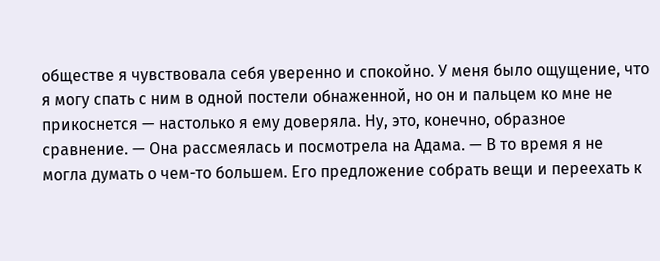обществе я чувствовала себя уверенно и спокойно. У меня было ощущение, что я могу спать с ним в одной постели обнаженной, но он и пальцем ко мне не прикоснется — настолько я ему доверяла. Ну, это, конечно, образное сравнение. — Она рассмеялась и посмотрела на Адама. — В то время я не могла думать о чем-то большем. Его предложение собрать вещи и переехать к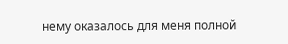нему оказалось для меня полной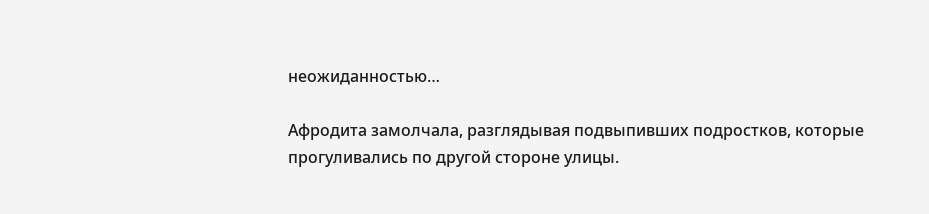неожиданностью…

Афродита замолчала, разглядывая подвыпивших подростков, которые прогуливались по другой стороне улицы.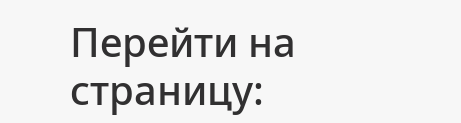Перейти на страницу: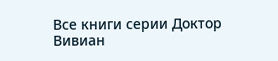Все книги серии Доктор Вивиан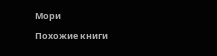Мори

Похожие книги